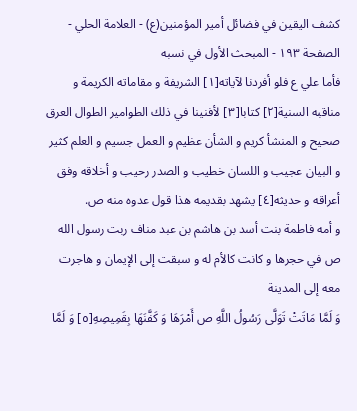كشف اليقين في فضائل أمير المؤمنين(ع) - العلامة الحلي - الصفحة ١٩٣ - المبحث الأول في نسبه
فأما علي ع فلو أفردنا لآياته[١] الشريفة و مقاماته الكريمة و مناقبه السنية[٢] كتابا[٣] لأفنينا في ذلك الطوامير الطوال العرق صحيح و المنشأ كريم و الشأن عظيم و العمل جسيم و العلم كثير و البيان عجيب و اللسان خطيب و الصدر رحيب و أخلاقه وفق أعراقه و حديثه[٤] يشهد بقديمه هذا قول عدوه منه ص.
و أمه فاطمة بنت أسد بن هاشم بن عبد مناف ربت رسول الله ص في حجرها و كانت كالأم له و سبقت إلى الإيمان و هاجرت معه إلى المدينة
وَ لَمَّا مَاتَتْ تَوَلَّى رَسُولُ اللَّهِ ص أَمْرَهَا وَ كَفَّنَهَا بِقَمِيصِهِ[٥] وَ لَمَّا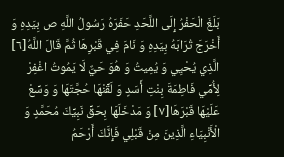بَلَغَ الْحَفْرُ إِلَى اللَّحَدِ حَفَرَهُ رَسُولُ اللَّهِ ص بِيَدِهِ وَ أَخْرَجَ تُرَابَهُ بِيَدِهِ وَ نَامَ فِي قَبْرِهَا ثُمَّ قَالَ اللَّهُ[٦] الَّذِي يُحْيِي وَ يُمِيتُ وَ هُوَ حَيٌّ لَا يَمُوتُ اغْفِرْ لِأُمِّي فَاطِمَةَ بِنْتِ أَسَدٍ وَ لَقِّنْهَا حُجَّتَهَا وَ وَسِّعْ عَلَيْهَا قَبْرَهَا[٧] وَ مَدْخَلَهَا بِحَقِّ نَبِيِّكَ مُحَمَّدٍ وَ الْأَنْبِيَاءِ الَّذِينَ مِنْ قَبْلِي فَإِنَّكَ أَرْحَمُ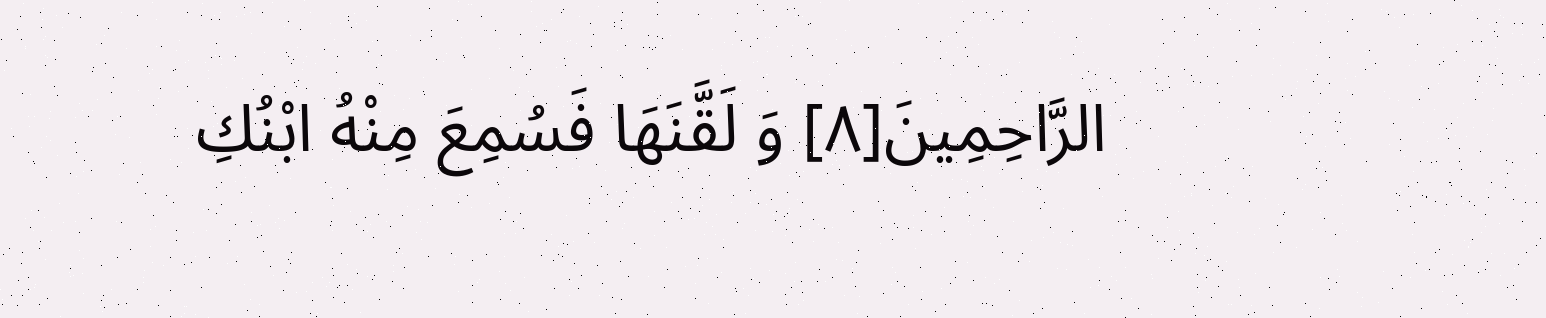الرَّاحِمِينَ[٨] وَ لَقَّنَهَا فَسُمِعَ مِنْهُ ابْنُكِ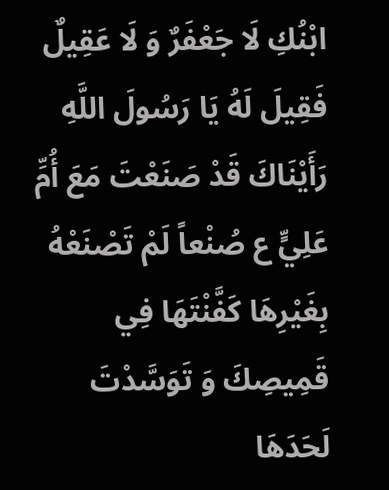ابْنُكِ لَا جَعْفَرٌ وَ لَا عَقِيلٌ فَقِيلَ لَهُ يَا رَسُولَ اللَّهِ رَأَيْنَاكَ قَدْ صَنَعْتَ مَعَ أُمِّ عَلِيٍّ ع صُنْعاً لَمْ تَصْنَعْهُ بِغَيْرِهَا كَفَّنْتَهَا فِي قَمِيصِكَ وَ تَوَسَّدْتَ لَحَدَهَا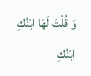وَ قُلْتَ لَهَا ابْنُكِ ابْنُكِ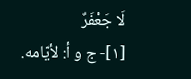لَا جَعْفَرٌ
[١]- ج و أ: لأيّامه.